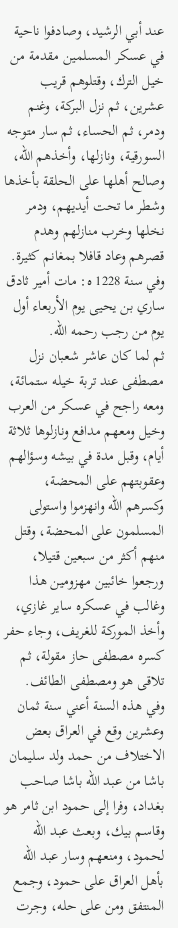عند أبي الرشيد، وصادفوا ناحية في عسكر المسلمين مقدمة من خيل الترك، وقتلوهم قريب عشرين، ثم نزل البركة، وغنم ودمر، ثم الحساء، ثم سار متوجه السورقية، ونازلها، وأخذهم الله، وصالح أهلها على الحلقة بأخذها وشطر ما تحت أيديهم، ودمر نخلها وخرب منازلهم وهدم قصرهم وعاد قافلا بمغانم كثيرة.
وفي سنة 1228 ه: مات أمير ثادق ساري بن يحيى يوم الأربعاء أول يوم من رجب رحمه الله.
ثم لما كان عاشر شعبان نزل مصطفى عند تربة خيله ستمائة، ومعه راجح في عسكر من العرب وخيل ومعهم مدافع ونازلوها ثلاثة أيام، وقبل مدة في بيشه وسؤالهم وعقوبتهم على المحضة، وكسرهم الله وانهزموا واستولى المسلمون على المحضة، وقتل منهم أكثر من سبعين قتيلا، ورجعوا خائبين مهزومين هذا وغالب في عسكره ساير غازي، وأخذ الموركة للغريف، وجاء حفر كسره مصطفى حاز مقولة، ثم تلاقى هو ومصطفى الطائف.
وفي هذه السنة أعني سنة ثمان وعشرين وقع في العراق بعض الاختلاف من حمد ولد سليمان باشا من عبد الله باشا صاحب بغداد، وفرا إلى حمود ابن ثامر هو وقاسم بيك، وبعث عبد الله لحمود، ومنعهم وسار عبد الله بأهل العراق على حمود، وجمع المنتفق ومن على حله، وجرت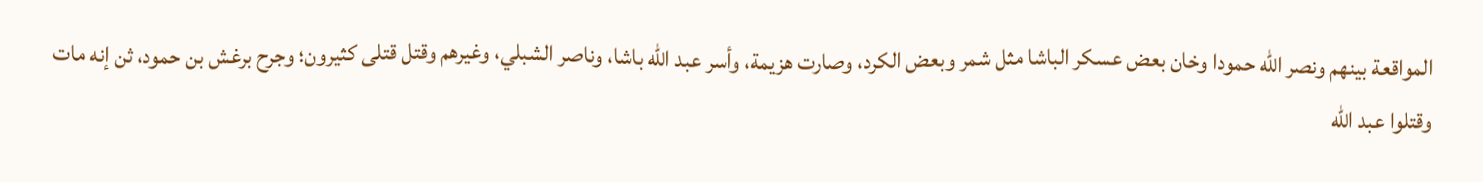المواقعة بينهم ونصر الله حمودا وخان بعض عسكر الباشا مثل شمر وبعض الكرد، وصارت هزيمة، وأسر عبد الله باشا، وناصر الشبلي، وغيرهم وقتل قتلى كثيرون؛ وجرح برغش بن حمود، ثن إنه مات وقتلوا عبد الله